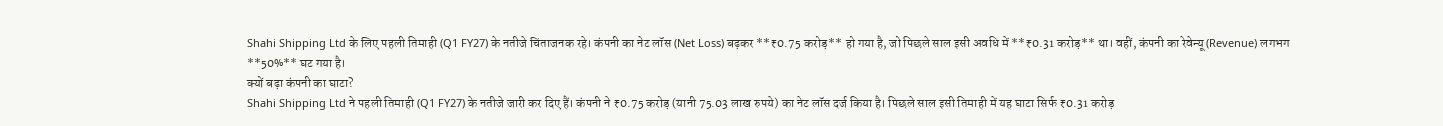Shahi Shipping Ltd के लिए पहली तिमाही (Q1 FY27) के नतीजे चिंताजनक रहे। कंपनी का नेट लॉस (Net Loss) बढ़कर **₹0.75 करोड़** हो गया है, जो पिछले साल इसी अवधि में **₹0.31 करोड़** था। वहीं, कंपनी का रेवेन्यू (Revenue) लगभग **50%** घट गया है।
क्यों बढ़ा कंपनी का घाटा?
Shahi Shipping Ltd ने पहली तिमाही (Q1 FY27) के नतीजे जारी कर दिए हैं। कंपनी ने ₹0.75 करोड़ (यानी 75.03 लाख रुपये) का नेट लॉस दर्ज किया है। पिछले साल इसी तिमाही में यह घाटा सिर्फ ₹0.31 करोड़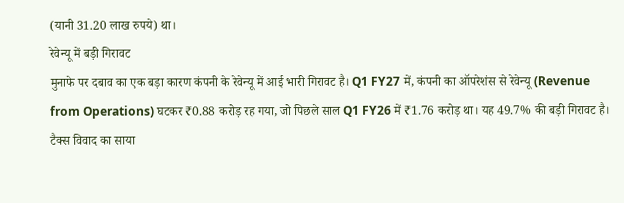(यानी 31.20 लाख रुपये) था।
रेवेन्यू में बड़ी गिरावट
मुनाफे पर दबाव का एक बड़ा कारण कंपनी के रेवेन्यू में आई भारी गिरावट है। Q1 FY27 में, कंपनी का ऑपरेशंस से रेवेन्यू (Revenue from Operations) घटकर ₹0.88 करोड़ रह गया, जो पिछले साल Q1 FY26 में ₹1.76 करोड़ था। यह 49.7% की बड़ी गिरावट है।
टैक्स विवाद का साया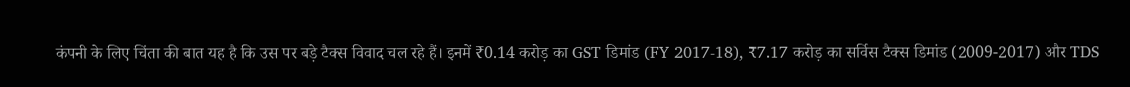कंपनी के लिए चिंता की बात यह है कि उस पर बड़े टैक्स विवाद चल रहे हैं। इनमें ₹0.14 करोड़ का GST डिमांड (FY 2017-18), ₹7.17 करोड़ का सर्विस टैक्स डिमांड (2009-2017) और TDS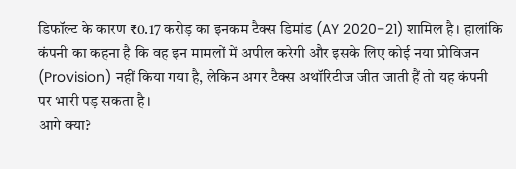डिफॉल्ट के कारण ₹0.17 करोड़ का इनकम टैक्स डिमांड (AY 2020-21) शामिल है। हालांकि कंपनी का कहना है कि वह इन मामलों में अपील करेगी और इसके लिए कोई नया प्रोविजन (Provision) नहीं किया गया है, लेकिन अगर टैक्स अथॉरिटीज जीत जाती हैं तो यह कंपनी पर भारी पड़ सकता है।
आगे क्या?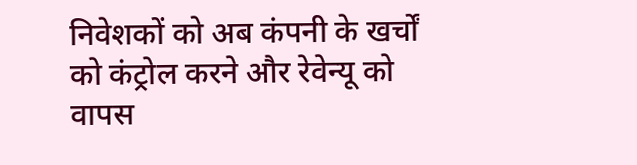निवेशकों को अब कंपनी के खर्चों को कंट्रोल करने और रेवेन्यू को वापस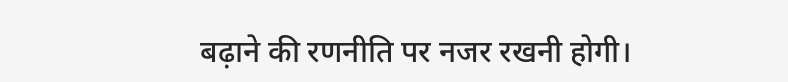बढ़ाने की रणनीति पर नजर रखनी होगी।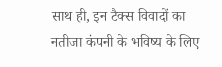साथ ही, इन टैक्स विवादों का नतीजा कंपनी के भविष्य के लिए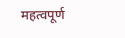महत्वपूर्ण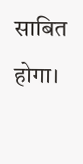साबित होगा।